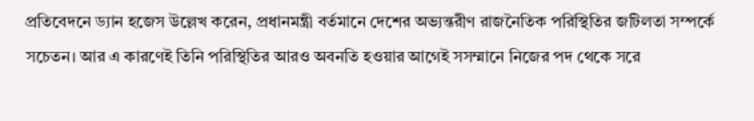প্রতিবেদনে ড্যান হজেস উল্লেখ করেন, প্রধানমন্ত্রী বর্তমানে দেশের অভ্যন্তরীণ রাজনৈতিক পরিস্থিতির জটিলতা সম্পর্কে সচেতন। আর এ কারণেই তিনি পরিস্থিতির আরও অবনতি হওয়ার আগেই সসম্মানে নিজের পদ থেকে সরে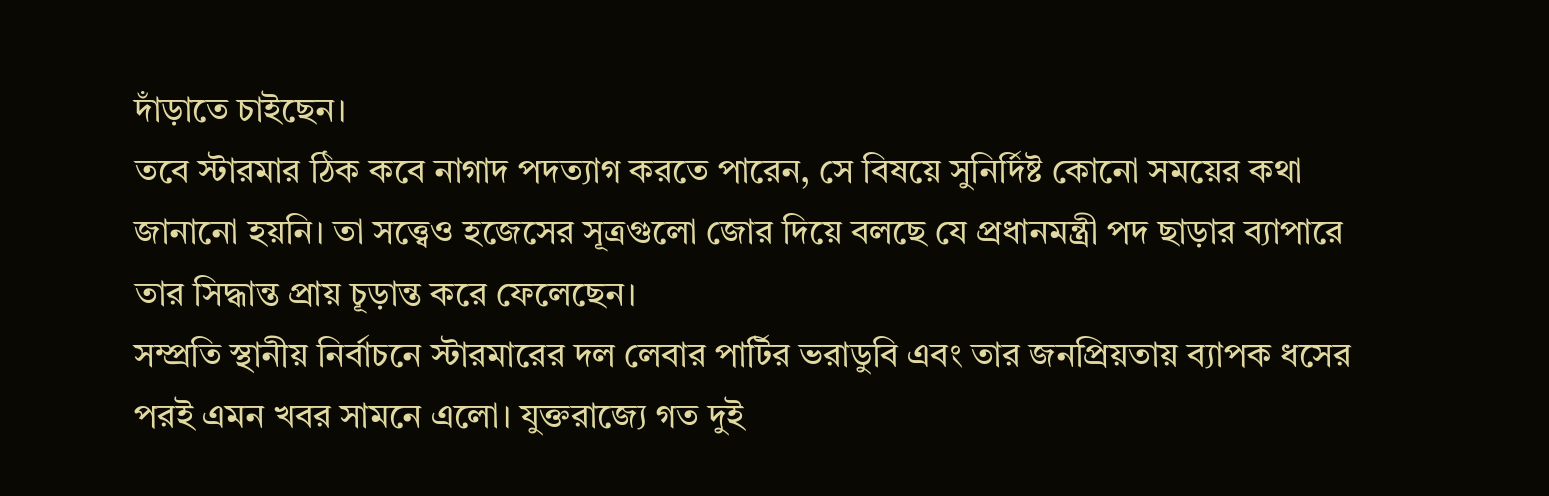দাঁড়াতে চাইছেন।
তবে স্টারমার ঠিক কবে নাগাদ পদত্যাগ করতে পারেন, সে বিষয়ে সুনির্দিষ্ট কোনো সময়ের কথা জানানো হয়নি। তা সত্ত্বেও হজেসের সূত্রগুলো জোর দিয়ে বলছে যে প্রধানমন্ত্রী পদ ছাড়ার ব্যাপারে তার সিদ্ধান্ত প্রায় চূড়ান্ত করে ফেলেছেন।
সম্প্রতি স্থানীয় নির্বাচনে স্টারমারের দল লেবার পার্টির ভরাডুবি এবং তার জনপ্রিয়তায় ব্যাপক ধসের পরই এমন খবর সামনে এলো। যুক্তরাজ্যে গত দুই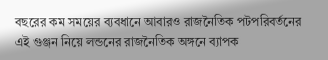বছরের কম সময়ের ব্যবধানে আবারও রাজনৈতিক পটপরিবর্তনের এই গুঞ্জন নিয়ে লন্ডনের রাজনৈতিক অঙ্গনে ব্যাপক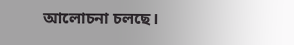আলোচনা চলছে।